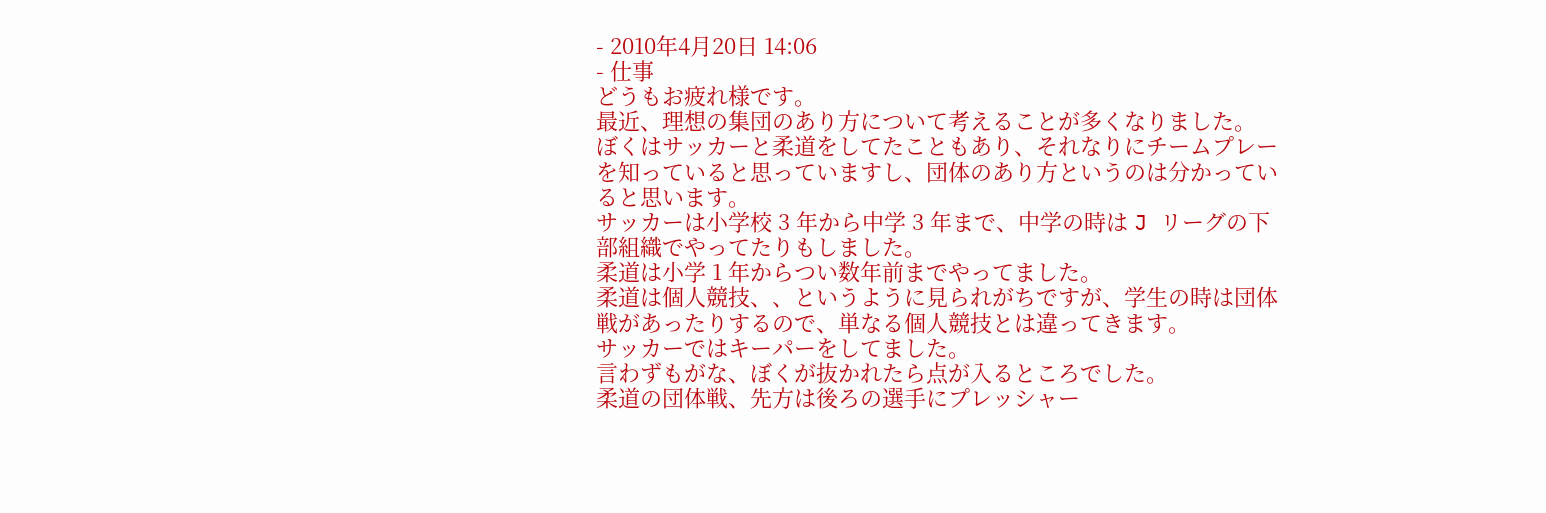- 2010年4月20日 14:06
- 仕事
どうもお疲れ様です。
最近、理想の集団のあり方について考えることが多くなりました。
ぼくはサッカーと柔道をしてたこともあり、それなりにチームプレーを知っていると思っていますし、団体のあり方というのは分かっていると思います。
サッカーは小学校 3 年から中学 3 年まで、中学の時は J リーグの下部組織でやってたりもしました。
柔道は小学 1 年からつい数年前までやってました。
柔道は個人競技、、というように見られがちですが、学生の時は団体戦があったりするので、単なる個人競技とは違ってきます。
サッカーではキーパーをしてました。
言わずもがな、ぼくが抜かれたら点が入るところでした。
柔道の団体戦、先方は後ろの選手にプレッシャー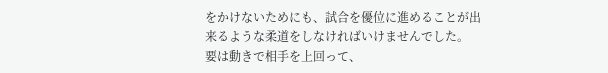をかけないためにも、試合を優位に進めることが出来るような柔道をしなければいけませんでした。
要は動きで相手を上回って、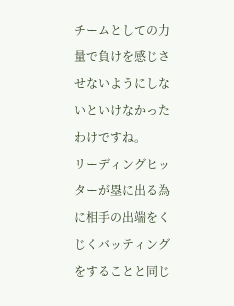チームとしての力量で負けを感じさせないようにしないといけなかったわけですね。
リーディングヒッターが塁に出る為に相手の出端をくじくバッティングをすることと同じ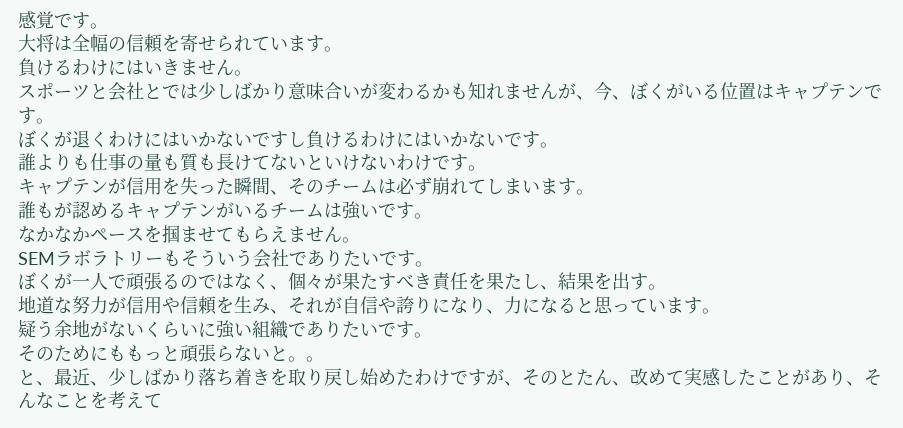感覚です。
大将は全幅の信頼を寄せられています。
負けるわけにはいきません。
スポーツと会社とでは少しばかり意味合いが変わるかも知れませんが、今、ぼくがいる位置はキャプテンです。
ぼくが退くわけにはいかないですし負けるわけにはいかないです。
誰よりも仕事の量も質も長けてないといけないわけです。
キャプテンが信用を失った瞬間、そのチームは必ず崩れてしまいます。
誰もが認めるキャプテンがいるチームは強いです。
なかなかペースを掴ませてもらえません。
SEMラボラトリーもそういう会社でありたいです。
ぼくが一人で頑張るのではなく、個々が果たすべき責任を果たし、結果を出す。
地道な努力が信用や信頼を生み、それが自信や誇りになり、力になると思っています。
疑う余地がないくらいに強い組織でありたいです。
そのためにももっと頑張らないと。。
と、最近、少しばかり落ち着きを取り戻し始めたわけですが、そのとたん、改めて実感したことがあり、そんなことを考えて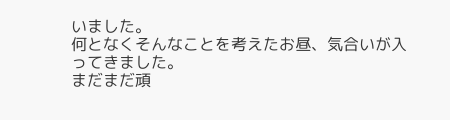いました。
何となくそんなことを考えたお昼、気合いが入ってきました。
まだまだ頑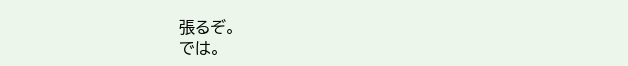張るぞ。
では。